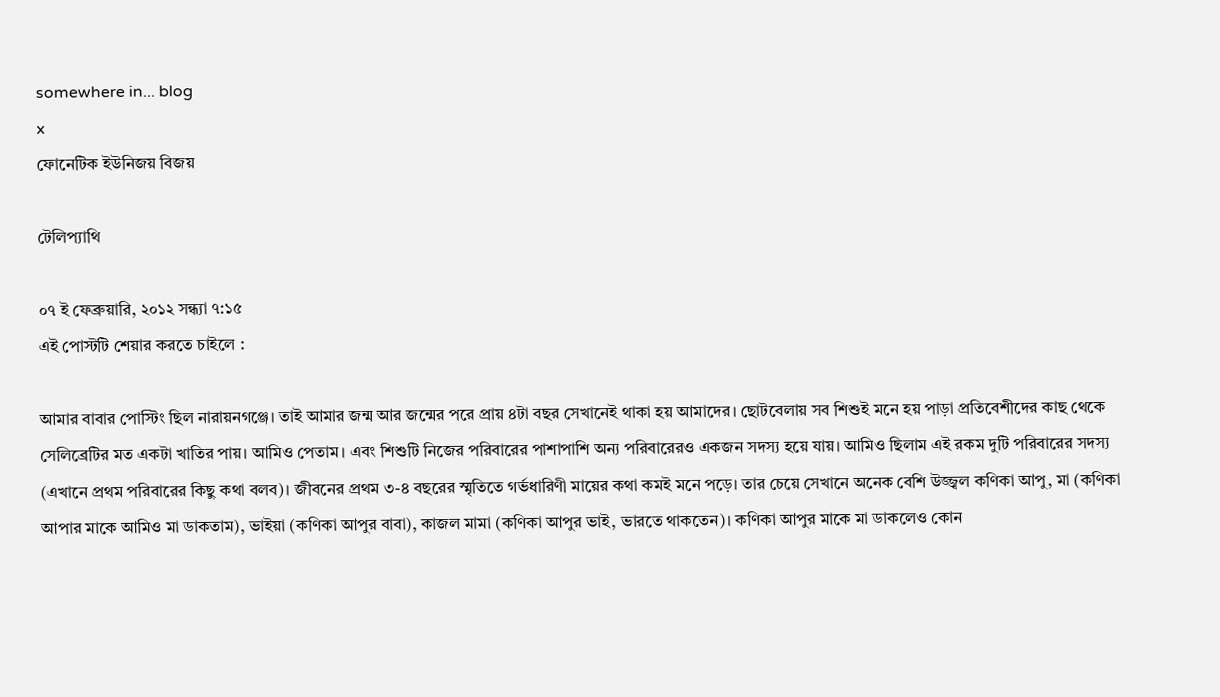somewhere in... blog
x
ফোনেটিক ইউনিজয় বিজয়

টেলিপ্যাথি

০৭ ই ফেব্রুয়ারি, ২০১২ সন্ধ্যা ৭:১৫
এই পোস্টটি শেয়ার করতে চাইলে :

আমার বাবার পোস্টিং ছিল নারায়নগঞ্জে। তাই আমার জন্ম আর জন্মের পরে প্রায় ৪টা বছর সেখানেই থাকা হয় আমাদের। ছোটবেলায় সব শিশুই মনে হয় পাড়া প্রতিবেশীদের কাছ থেকে সেলিব্রেটির মত একটা খাতির পায়। আমিও পেতাম। এবং শিশুটি নিজের পরিবারের পাশাপাশি অন্য পরিবারেরও একজন সদস্য হয়ে যায়। আমিও ছিলাম এই রকম দুটি পরিবারের সদস্য (এখানে প্রথম পরিবারের কিছু কথা বলব)। জীবনের প্রথম ৩-৪ বছরের স্মৃতিতে গর্ভধারিণী মায়ের কথা কমই মনে পড়ে। তার চেয়ে সেখানে অনেক বেশি উজ্জ্বল কণিকা আপু, মা (কণিকা আপার মাকে আমিও মা ডাকতাম), ভাইয়া (কণিকা আপুর বাবা), কাজল মামা (কণিকা আপুর ভাই, ভারতে থাকতেন)। কণিকা আপুর মাকে মা ডাকলেও কোন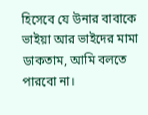হিসেবে যে উনার বাবাকে ভাইয়া আর ভাইদের মামা ডাকতাম, আমি বলতে পারবো না।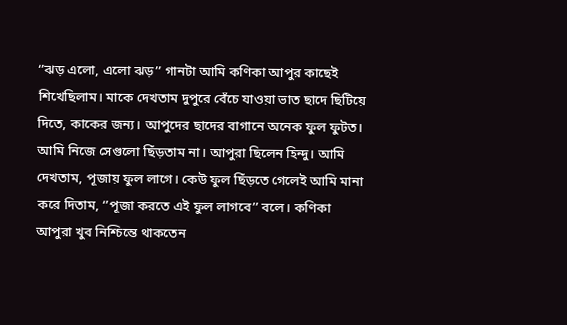‘’ঝড় এলো, এলো ঝড়’’ গানটা আমি কণিকা আপুর কাছেই শিখেছিলাম। মাকে দেখতাম দুপুরে বেঁচে যাওয়া ভাত ছাদে ছিটিয়ে দিতে, কাকের জন্য। আপুদের ছাদের বাগানে অনেক ফুল ফুটত। আমি নিজে সেগুলো ছিঁড়তাম না। আপুরা ছিলেন হিন্দু। আমি দেখতাম, পূজায় ফুল লাগে। কেউ ফুল ছিঁড়তে গেলেই আমি মানা করে দিতাম, ‘’পূজা করতে এই ফুল লাগবে’’ বলে। কণিকা আপুরা খুব নিশ্চিন্তে থাকতেন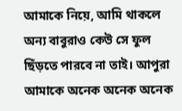আমাকে নিয়ে, আমি থাকলে অন্য বাবুরাও কেউ সে ফুল ছিঁড়তে পারবে না তাই। আপুরা আমাকে অনেক অনেক অনেক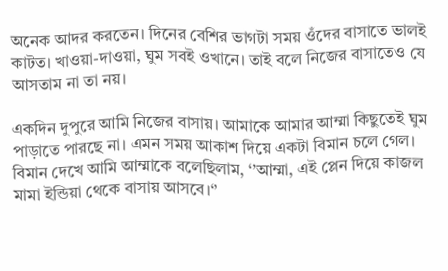অনেক আদর করতেন। দিনের বেশির ভাগটা সময় ওঁদের বাসাতে ভালই কাটত। খাওয়া-দাওয়া, ঘুম সবই ওখানে। তাই বলে নিজের বাসাতেও যে আসতাম না তা নয়।

একদিন দুপুরে আমি নিজের বাসায়। আমাকে আমার আম্মা কিছুতেই ঘুম পাড়াতে পারছে না। এমন সময় আকাশ দিয়ে একটা বিমান চলে গেল। বিমান দেখে আমি আম্মাকে বলেছিলাম, ‘’আম্মা, এই প্লেন দিয়ে কাজল মামা ইন্ডিয়া থেকে বাসায় আসবে।‘’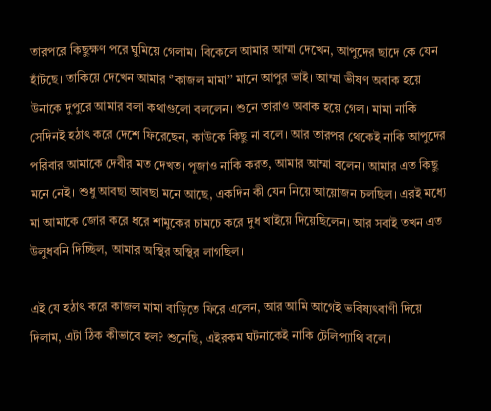তারপরে কিছুক্ষণ পরে ঘুমিয়ে গেলাম। বিকেলে আমার আম্মা দেখেন, আপুদের ছাদে কে যেন হাঁটছে। তাকিয়ে দেখেন আমার ‘’কাজল মামা’’ মানে আপুর ভাই। আম্মা ভীষণ অবাক হয়ে উনাকে দুপুরে আমার বলা কথাগুলো বললেন। শুনে তারাও অবাক হয়ে গেল। মামা নাকি সেদিনই হঠাৎ করে দেশে ফিরেছেন, কাউকে কিছু না বলে। আর তারপর থেকেই নাকি আপুদের পরিবার আমাকে দেবীর মত দেখত। পূজাও নাকি করত, আমার আম্মা বলেন। আমার এত কিছু মনে নেই। শুধু আবছা আবছা মনে আছে, একদিন কী যেন নিয়ে আয়োজন চলছিল। এরই মধ্যে মা আমাকে জোর করে ধরে শামুকের চামচে করে দুধ খাইয়ে দিয়েছিলেন। আর সবাই তখন এত উলুধবনি দিচ্ছিল, আমার অস্থির অস্থির লাগছিল।

এই যে হঠাৎ করে কাজল মামা বাড়িতে ফিরে এলেন, আর আমি আগেই ভবিষ্যৎবাণী দিয়ে দিলাম, এটা ঠিক কীভাবে হল? শুনেছি, এইরকম ঘটনাকেই নাকি টেলিপ্যাথি বলে।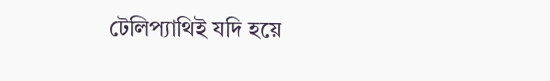টেলিপ্যাথিই যদি হয়ে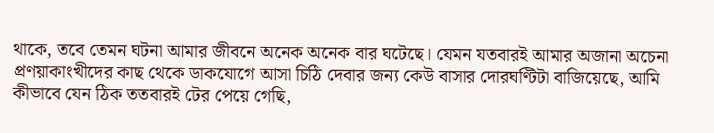থাকে, তবে তেমন ঘটনা আমার জীবনে অনেক অনেক বার ঘটেছে। যেমন যতবারই আমার অজানা অচেনা প্রণয়াকাংখীদের কাছ থেকে ডাকযোগে আসা চিঠি দেবার জন্য কেউ বাসার দোরঘণ্টিটা বাজিয়েছে, আমি কীভাবে যেন ঠিক ততবারই টের পেয়ে গেছি,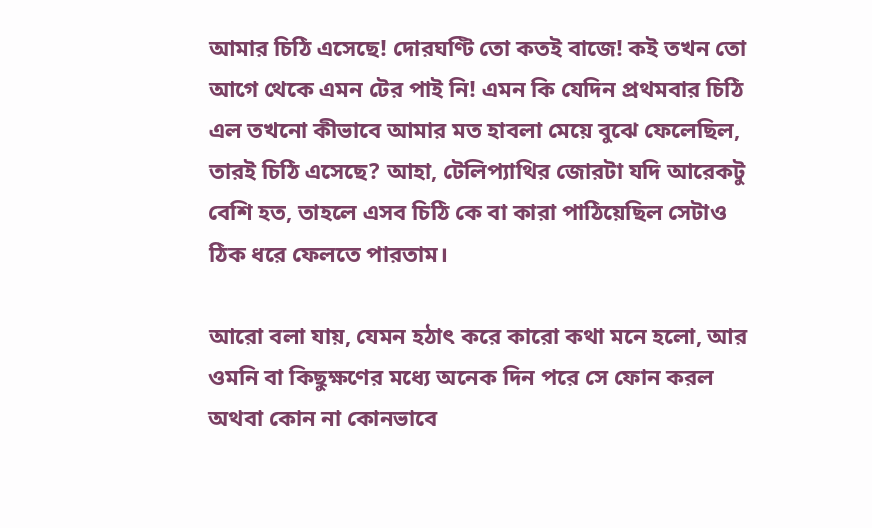আমার চিঠি এসেছে! দোরঘণ্টি তো কতই বাজে! কই তখন তো আগে থেকে এমন টের পাই নি! এমন কি যেদিন প্রথমবার চিঠি এল তখনো কীভাবে আমার মত হাবলা মেয়ে বুঝে ফেলেছিল, তারই চিঠি এসেছে? আহা, টেলিপ্যাথির জোরটা যদি আরেকটু বেশি হত, তাহলে এসব চিঠি কে বা কারা পাঠিয়েছিল সেটাও ঠিক ধরে ফেলতে পারতাম।

আরো বলা যায়, যেমন হঠাৎ করে কারো কথা মনে হলো, আর ওমনি বা কিছুক্ষণের মধ্যে অনেক দিন পরে সে ফোন করল অথবা কোন না কোনভাবে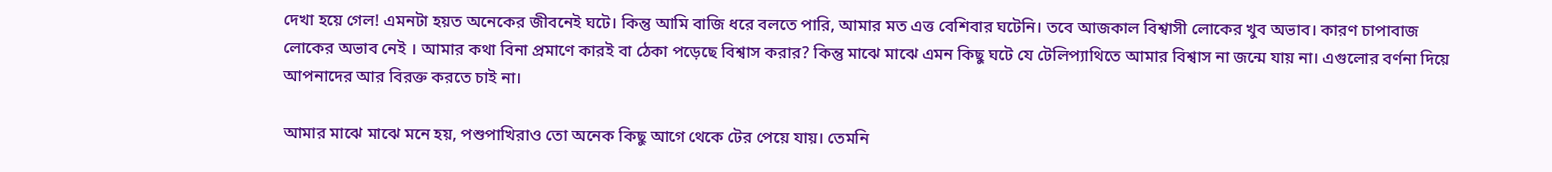দেখা হয়ে গেল! এমনটা হয়ত অনেকের জীবনেই ঘটে। কিন্তু আমি বাজি ধরে বলতে পারি, আমার মত এত্ত বেশিবার ঘটেনি। তবে আজকাল বিশ্বাসী লোকের খুব অভাব। কারণ চাপাবাজ লোকের অভাব নেই । আমার কথা বিনা প্রমাণে কারই বা ঠেকা পড়েছে বিশ্বাস করার? কিন্তু মাঝে মাঝে এমন কিছু ঘটে যে টেলিপ্যাথিতে আমার বিশ্বাস না জন্মে যায় না। এগুলোর বর্ণনা দিয়ে আপনাদের আর বিরক্ত করতে চাই না।

আমার মাঝে মাঝে মনে হয়, পশুপাখিরাও তো অনেক কিছু আগে থেকে টের পেয়ে যায়। তেমনি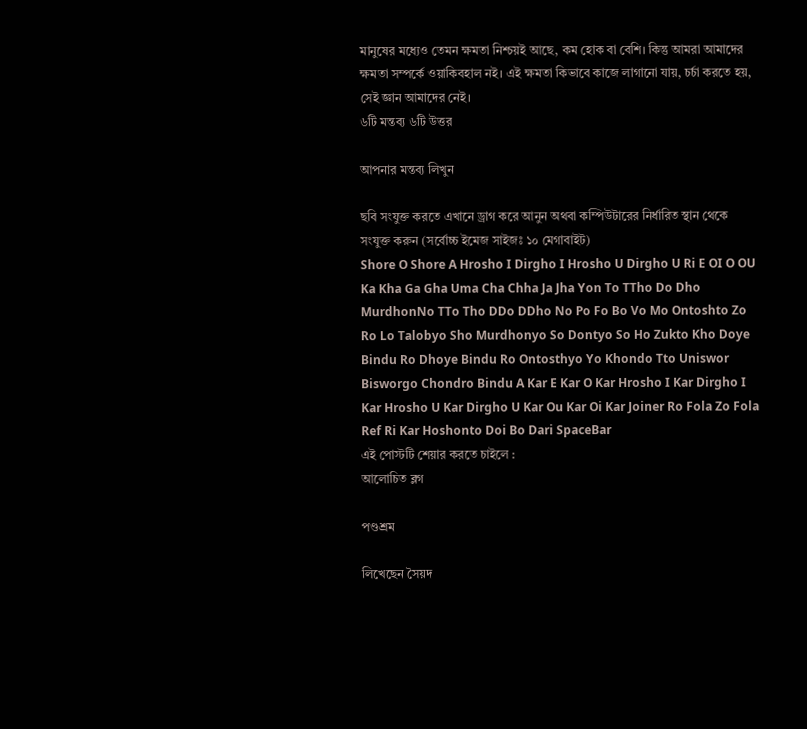মানুষের মধ্যেও তেমন ক্ষমতা নিশ্চয়ই আছে, কম হোক বা বেশি। কিন্তু আমরা আমাদের ক্ষমতা সম্পর্কে ওয়াকিবহাল নই। এই ক্ষমতা কিভাবে কাজে লাগানো যায়, চর্চা করতে হয়, সেই জ্ঞান আমাদের নেই।
৬টি মন্তব্য ৬টি উত্তর

আপনার মন্তব্য লিখুন

ছবি সংযুক্ত করতে এখানে ড্রাগ করে আনুন অথবা কম্পিউটারের নির্ধারিত স্থান থেকে সংযুক্ত করুন (সর্বোচ্চ ইমেজ সাইজঃ ১০ মেগাবাইট)
Shore O Shore A Hrosho I Dirgho I Hrosho U Dirgho U Ri E OI O OU Ka Kha Ga Gha Uma Cha Chha Ja Jha Yon To TTho Do Dho MurdhonNo TTo Tho DDo DDho No Po Fo Bo Vo Mo Ontoshto Zo Ro Lo Talobyo Sho Murdhonyo So Dontyo So Ho Zukto Kho Doye Bindu Ro Dhoye Bindu Ro Ontosthyo Yo Khondo Tto Uniswor Bisworgo Chondro Bindu A Kar E Kar O Kar Hrosho I Kar Dirgho I Kar Hrosho U Kar Dirgho U Kar Ou Kar Oi Kar Joiner Ro Fola Zo Fola Ref Ri Kar Hoshonto Doi Bo Dari SpaceBar
এই পোস্টটি শেয়ার করতে চাইলে :
আলোচিত ব্লগ

পণ্ডশ্রম

লিখেছেন সৈয়দ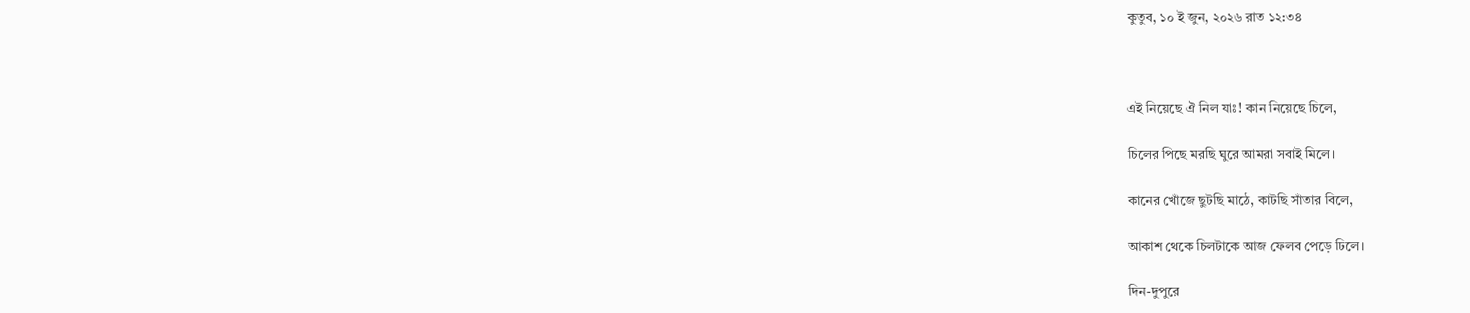কুতুব, ১০ ই জুন, ২০২৬ রাত ১২:৩৪



এই নিয়েছে ঐ নিল যাঃ! কান নিয়েছে চিলে,

চিলের পিছে মরছি ঘুরে আমরা সবাই মিলে।

কানের খোঁজে ছুটছি মাঠে, কাটছি সাঁতার বিলে,

আকাশ থেকে চিলটাকে আজ ফেলব পেড়ে ঢিলে।

দিন-দুপুরে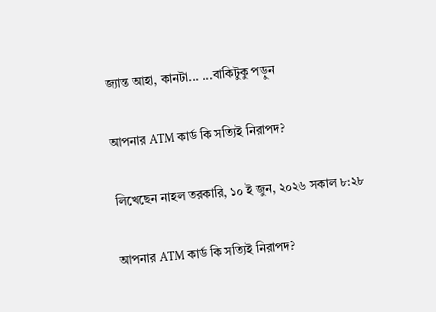জ্যান্ত আহা, কানটা... ...বাকিটুকু পড়ুন

আপনার ATM কার্ড কি সত্যিই নিরাপদ?

লিখেছেন নাহল তরকারি, ১০ ই জুন, ২০২৬ সকাল ৮:২৮

আপনার ATM কার্ড কি সত্যিই নিরাপদ?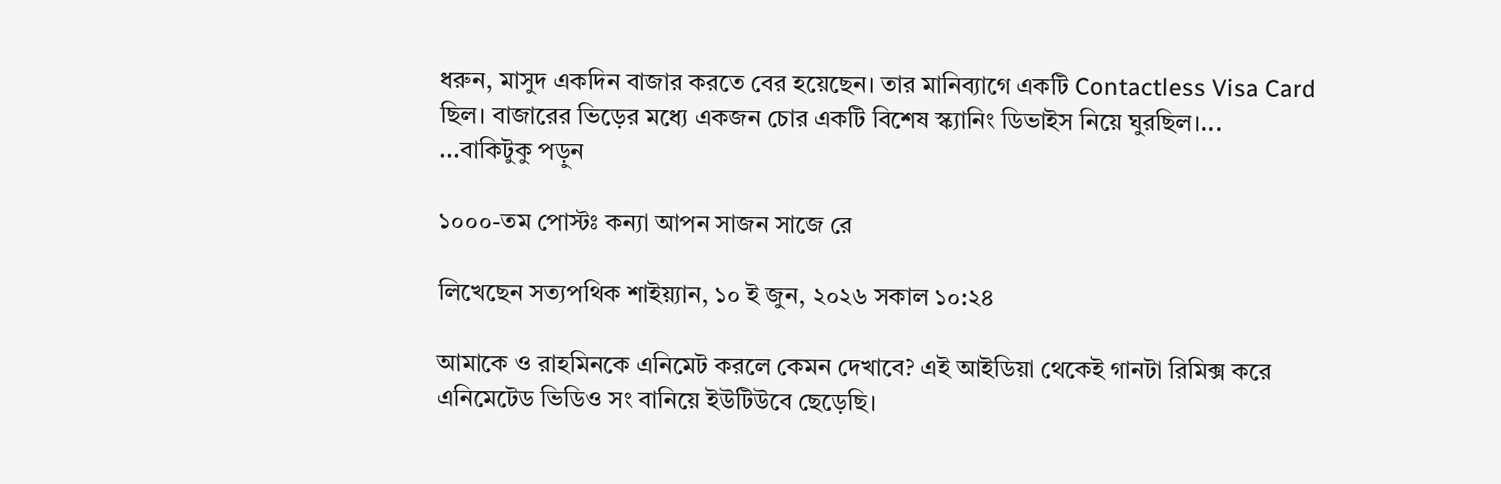ধরুন, মাসুদ একদিন বাজার করতে বের হয়েছেন। তার মানিব্যাগে একটি Contactless Visa Card ছিল। বাজারের ভিড়ের মধ্যে একজন চোর একটি বিশেষ স্ক্যানিং ডিভাইস নিয়ে ঘুরছিল।... ...বাকিটুকু পড়ুন

১০০০-তম পোস্টঃ কন্যা আপন সাজন সাজে রে

লিখেছেন সত্যপথিক শাইয়্যান, ১০ ই জুন, ২০২৬ সকাল ১০:২৪

আমাকে ও রাহমিনকে এনিমেট করলে কেমন দেখাবে? এই আইডিয়া থেকেই গানটা রিমিক্স করে এনিমেটেড ভিডিও সং বানিয়ে ইউটিউবে ছেড়েছি।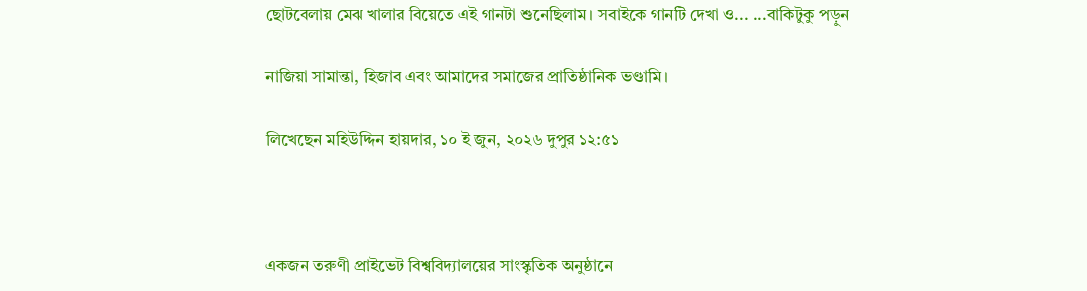ছোটবেলায় মেঝ খালার বিয়েতে এই গানটা শুনেছিলাম। সবাইকে গানটি দেখা ও... ...বাকিটুকু পড়ুন

নাজিয়া সামান্তা, হিজাব এবং আমাদের সমাজের প্রাতিষ্ঠানিক ভণ্ডামি।

লিখেছেন মহিউদ্দিন হায়দার, ১০ ই জুন, ২০২৬ দুপুর ১২:৫১



একজন তরুণী প্রাইভেট বিশ্ববিদ্যালয়ের সাংস্কৃতিক অনুষ্ঠানে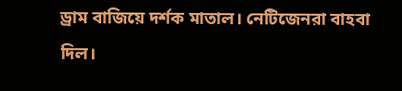ড্রাম বাজিয়ে দর্শক মাতাল। নেটিজেনরা বাহবা দিল।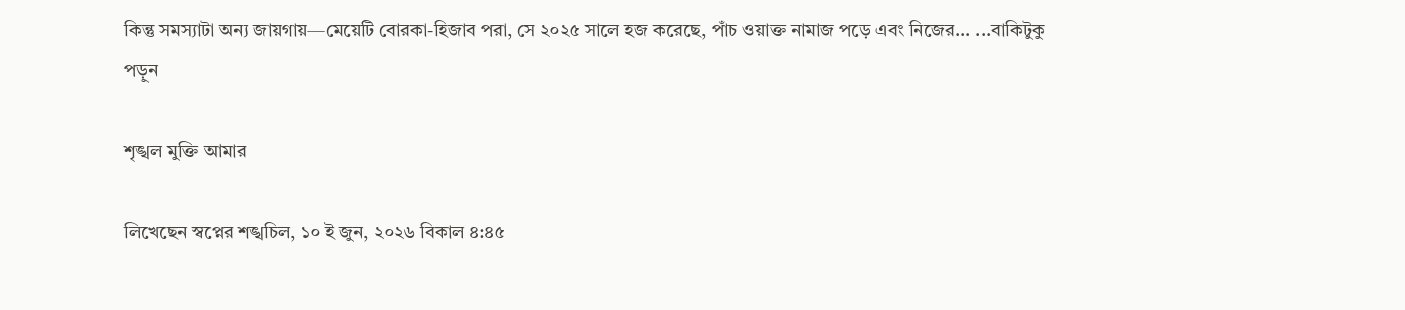কিন্তু সমস্যাটা অন্য জায়গায়—মেয়েটি বোরকা-হিজাব পরা, সে ২০২৫ সালে হজ করেছে, পাঁচ ওয়াক্ত নামাজ পড়ে এবং নিজের... ...বাকিটুকু পড়ুন

শৃঙ্খল মুক্তি আমার

লিখেছেন স্বপ্নের শঙ্খচিল, ১০ ই জুন, ২০২৬ বিকাল ৪:৪৫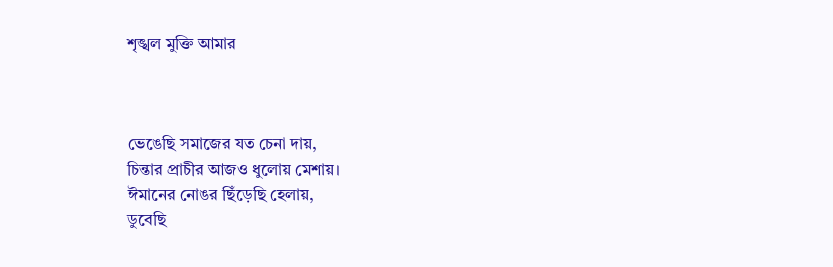শৃঙ্খল মুক্তি আমার



ভেঙেছি সমাজের যত চেনা দায়,
চিন্তার প্রাচীর আজও ধুলোয় মেশায়।
ঈমানের নোঙর ছিঁড়েছি হেলায়,
ডুবেছি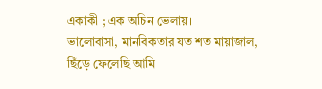একাকী ; এক অচিন ভেলায়।
ভালোবাসা, মানবিকতার যত শত মায়াজাল,
ছিঁড়ে ফেলেছি আমি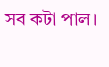সব কটা পাল।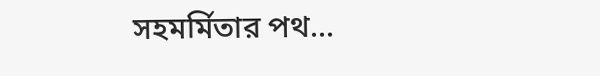সহমর্মিতার পথ...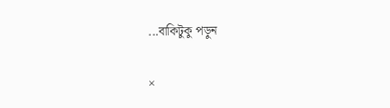...বাকিটুকু পড়ুন

×